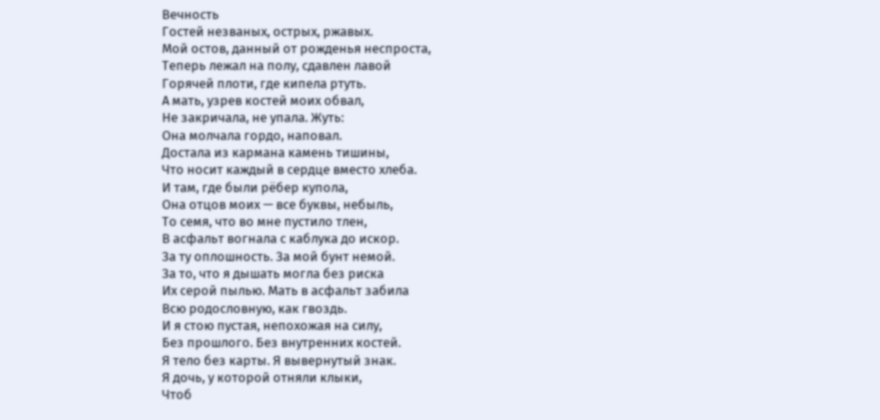Вечность
Гостей незваных, острых, ржавых.
Мой остов, данный от рожденья неспроста,
Теперь лежал на полу, сдавлен лавой
Горячей плоти, где кипела ртуть.
А мать, узрев костей моих обвал,
Не закричала, не упала. Жуть:
Она молчала гордо, наповал.
Достала из кармана камень тишины,
Что носит каждый в сердце вместо хлеба.
И там, где были рёбер купола,
Она отцов моих — все буквы, небыль,
То семя, что во мне пустило тлен,
В асфальт вогнала с каблука до искор.
За ту оплошность. За мой бунт немой.
За то, что я дышать могла без риска
Их серой пылью. Мать в асфальт забила
Всю родословную, как гвоздь.
И я стою пустая, непохожая на силу,
Без прошлого. Без внутренних костей.
Я тело без карты. Я вывернутый знак.
Я дочь, у которой отняли клыки,
Чтоб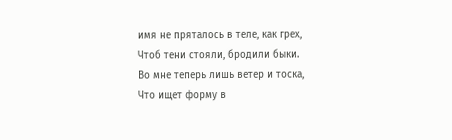имя не пряталось в теле, как грех,
Чтоб тени стояли, бродили быки.
Во мне теперь лишь ветер и тоска,
Что ищет форму в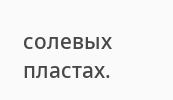солевых пластах.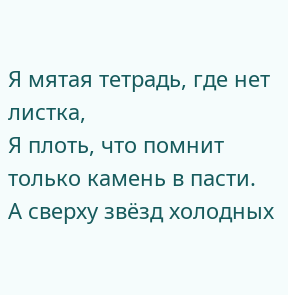Я мятая тетрадь, где нет листка,
Я плоть, что помнит только камень в пасти.
А сверху звёзд холодных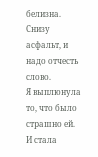белизна.
Снизу асфальт, и надо отчесть слово.
Я выплюнула то, что было страшно ей.
И стала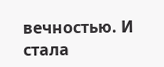вечностью. И стала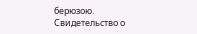берюзою.
Свидетельство о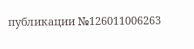публикации №126011006263